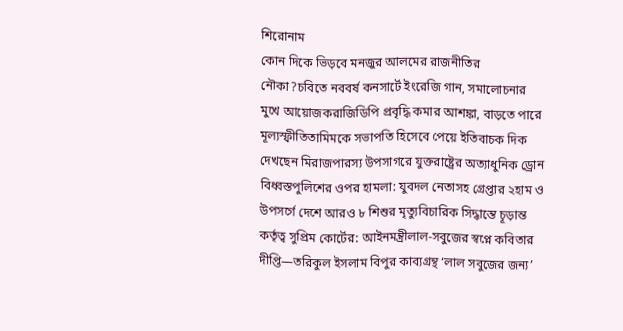শিরোনাম
কোন দিকে ভিড়বে মনজুর আলমের রাজনীতির নৌকা?চবিতে নববর্ষ কনসার্টে ইংরেজি গান, সমালোচনার মুখে আয়োজকরাজিডিপি প্রবৃদ্ধি কমার আশঙ্কা, বাড়তে পারে মূল্যস্ফীতিতামিমকে সভাপতি হিসেবে পেয়ে ইতিবাচক দিক দেখছেন মিরাজপারস্য উপসাগরে যুক্তরাষ্ট্রের অত্যাধুনিক ড্রোন বিধ্বস্তপুলিশের ওপর হামলা: যুবদল নেতাসহ গ্রেপ্তার ২হাম ও উপসর্গে দেশে আরও ৮ শিশুর মৃত্যুবিচারিক সিদ্ধান্তে চূড়ান্ত কর্তৃত্ব সুপ্রিম কোর্টের: আইনমন্ত্রীলাল-সবুজের স্বপ্নে কবিতার দীপ্তি—তরিকুল ইসলাম বিপুর কাব্যগ্রন্থ ‘লাল সবুজের জন্য’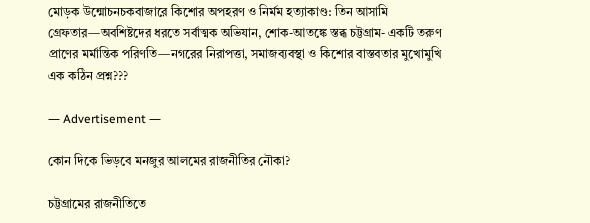মোড়ক উন্মোচনচকবাজারে কিশোর অপহরণ ও নির্মম হত্যাকাণ্ড: তিন আসামি গ্রেফতার—অবশিষ্টদের ধরতে সর্বাত্মক অভিযান, শোক-আতঙ্কে স্তব্ধ চট্টগ্রাম- একটি তরুণ প্রাণের মর্মান্তিক পরিণতি—নগরের নিরাপত্তা, সমাজব্যবস্থা ও কিশোর বাস্তবতার মুখোমুখি এক কঠিন প্রশ্ন???

― Advertisement ―

কোন দিকে ভিড়বে মনজুর আলমের রাজনীতির নৌকা?

চট্টগ্রামের রাজনীতিতে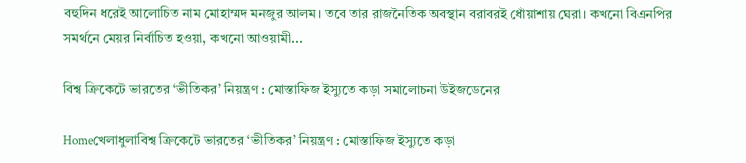বহুদিন ধরেই আলোচিত নাম মোহাম্মদ মনজুর আলম। তবে তার রাজনৈতিক অবস্থান বরাবরই ধোঁয়াশায় ঘেরা। কখনো বিএনপির সমর্থনে মেয়র নির্বাচিত হওয়া, কখনো আওয়ামী...

বিশ্ব ক্রিকেটে ভারতের ‘ভীতিকর’ নিয়ন্ত্রণ : মোস্তাফিজ ইস্যুতে কড়া সমালোচনা উইজডেনের

Homeখেলাধুলাবিশ্ব ক্রিকেটে ভারতের ‘ভীতিকর’ নিয়ন্ত্রণ : মোস্তাফিজ ইস্যুতে কড়া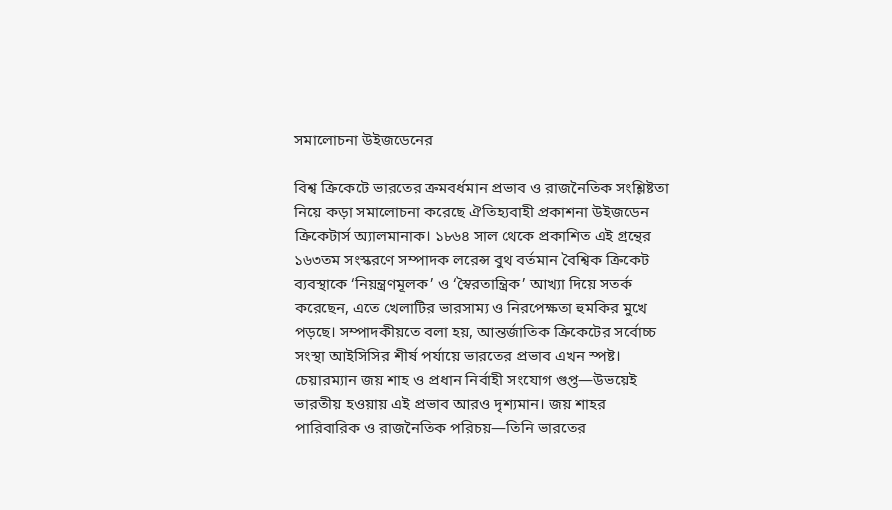সমালোচনা উইজডেনের

বিশ্ব ক্রিকেটে ভারতের ক্রমবর্ধমান প্রভাব ও রাজনৈতিক সংশ্লিষ্টতা নিয়ে কড়া সমালোচনা করেছে ঐতিহ্যবাহী প্রকাশনা উইজডেন ক্রিকেটার্স অ্যালমানাক। ১৮৬৪ সাল থেকে প্রকাশিত এই গ্রন্থের ১৬৩তম সংস্করণে সম্পাদক লরেন্স বুথ বর্তমান বৈশ্বিক ক্রিকেট ব্যবস্থাকে ‘নিয়ন্ত্রণমূলক’ ও ‘স্বৈরতান্ত্রিক’ আখ্যা দিয়ে সতর্ক করেছেন, এতে খেলাটির ভারসাম্য ও নিরপেক্ষতা হুমকির মুখে পড়ছে। সম্পাদকীয়তে বলা হয়, আন্তর্জাতিক ক্রিকেটের সর্বোচ্চ সংস্থা আইসিসির শীর্ষ পর্যায়ে ভারতের প্রভাব এখন স্পষ্ট। চেয়ারম্যান জয় শাহ ও প্রধান নির্বাহী সংযোগ গুপ্ত—উভয়েই ভারতীয় হওয়ায় এই প্রভাব আরও দৃশ্যমান। জয় শাহর পারিবারিক ও রাজনৈতিক পরিচয়—তিনি ভারতের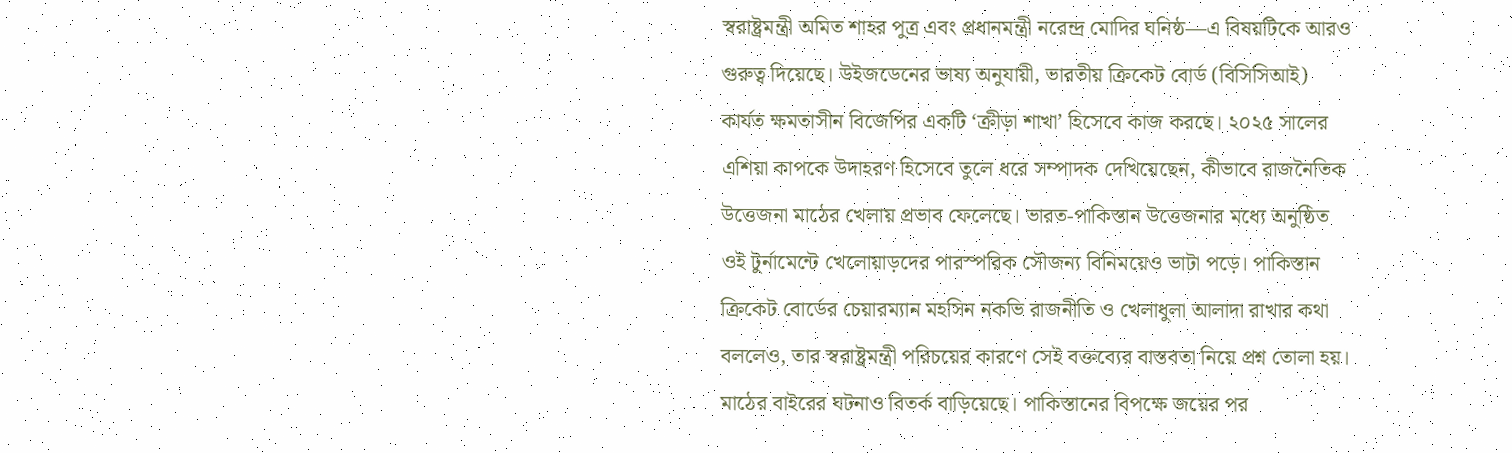স্বরাষ্ট্রমন্ত্রী অমিত শাহর পুত্র এবং প্রধানমন্ত্রী নরেন্দ্র মোদির ঘনিষ্ঠ—এ বিষয়টিকে আরও গুরুত্ব দিয়েছে। উইজডেনের ভাষ্য অনুযায়ী, ভারতীয় ক্রিকেট বোর্ড (বিসিসিআই) কার্যত ক্ষমতাসীন বিজেপির একটি ‘ক্রীড়া শাখা’ হিসেবে কাজ করছে। ২০২৫ সালের এশিয়া কাপকে উদাহরণ হিসেবে তুলে ধরে সম্পাদক দেখিয়েছেন, কীভাবে রাজনৈতিক উত্তেজনা মাঠের খেলায় প্রভাব ফেলেছে। ভারত-পাকিস্তান উত্তেজনার মধ্যে অনুষ্ঠিত ওই টুর্নামেন্টে খেলোয়াড়দের পারস্পরিক সৌজন্য বিনিময়েও ভাটা পড়ে। পাকিস্তান ক্রিকেট বোর্ডের চেয়ারম্যান মহসিন নকভি রাজনীতি ও খেলাধুলা আলাদা রাখার কথা বললেও, তার স্বরাষ্ট্রমন্ত্রী পরিচয়ের কারণে সেই বক্তব্যের বাস্তবতা নিয়ে প্রশ্ন তোলা হয়। মাঠের বাইরের ঘটনাও বিতর্ক বাড়িয়েছে। পাকিস্তানের বিপক্ষে জয়ের পর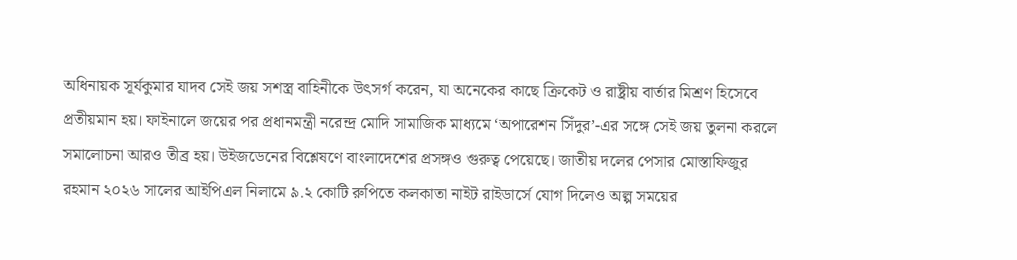অধিনায়ক সূর্যকুমার যাদব সেই জয় সশস্ত্র বাহিনীকে উৎসর্গ করেন, যা অনেকের কাছে ক্রিকেট ও রাষ্ট্রীয় বার্তার মিশ্রণ হিসেবে প্রতীয়মান হয়। ফাইনালে জয়ের পর প্রধানমন্ত্রী নরেন্দ্র মোদি সামাজিক মাধ্যমে ‘অপারেশন সিঁদুর’-এর সঙ্গে সেই জয় তুলনা করলে সমালোচনা আরও তীব্র হয়। উইজডেনের বিশ্লেষণে বাংলাদেশের প্রসঙ্গও গুরুত্ব পেয়েছে। জাতীয় দলের পেসার মোস্তাফিজুর রহমান ২০২৬ সালের আইপিএল নিলামে ৯.২ কোটি রুপিতে কলকাতা নাইট রাইডার্সে যোগ দিলেও অল্প সময়ের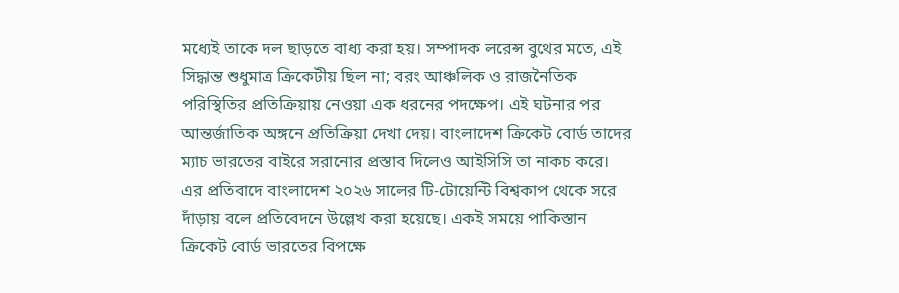মধ্যেই তাকে দল ছাড়তে বাধ্য করা হয়। সম্পাদক লরেন্স বুথের মতে, এই সিদ্ধান্ত শুধুমাত্র ক্রিকেটীয় ছিল না; বরং আঞ্চলিক ও রাজনৈতিক পরিস্থিতির প্রতিক্রিয়ায় নেওয়া এক ধরনের পদক্ষেপ। এই ঘটনার পর আন্তর্জাতিক অঙ্গনে প্রতিক্রিয়া দেখা দেয়। বাংলাদেশ ক্রিকেট বোর্ড তাদের ম্যাচ ভারতের বাইরে সরানোর প্রস্তাব দিলেও আইসিসি তা নাকচ করে। এর প্রতিবাদে বাংলাদেশ ২০২৬ সালের টি-টোয়েন্টি বিশ্বকাপ থেকে সরে দাঁড়ায় বলে প্রতিবেদনে উল্লেখ করা হয়েছে। একই সময়ে পাকিস্তান ক্রিকেট বোর্ড ভারতের বিপক্ষে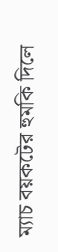ম্যাচ বয়কটের হুমকি দিলে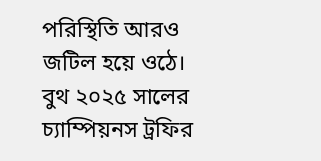পরিস্থিতি আরও জটিল হয়ে ওঠে। বুথ ২০২৫ সালের চ্যাম্পিয়নস ট্রফির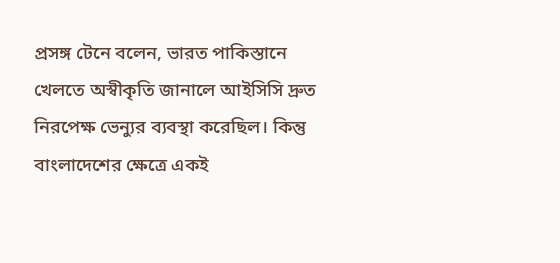প্রসঙ্গ টেনে বলেন, ভারত পাকিস্তানে খেলতে অস্বীকৃতি জানালে আইসিসি দ্রুত নিরপেক্ষ ভেন্যুর ব্যবস্থা করেছিল। কিন্তু বাংলাদেশের ক্ষেত্রে একই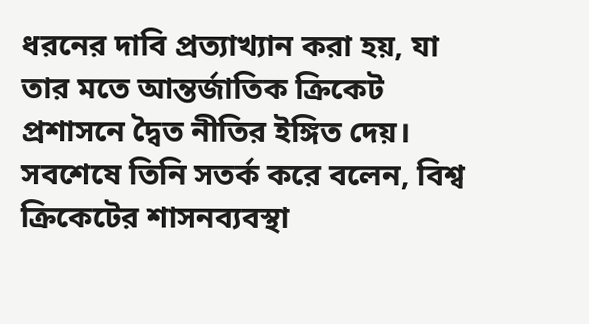ধরনের দাবি প্রত্যাখ্যান করা হয়, যা তার মতে আন্তর্জাতিক ক্রিকেট প্রশাসনে দ্বৈত নীতির ইঙ্গিত দেয়। সবশেষে তিনি সতর্ক করে বলেন, বিশ্ব ক্রিকেটের শাসনব্যবস্থা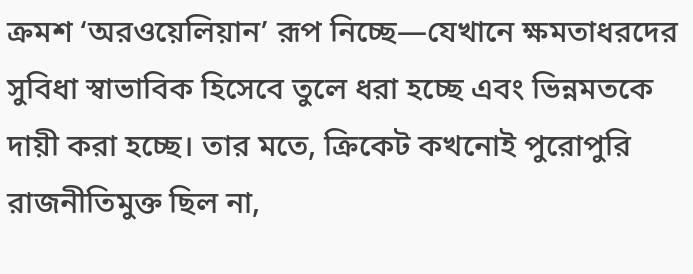ক্রমশ ‘অরওয়েলিয়ান’ রূপ নিচ্ছে—যেখানে ক্ষমতাধরদের সুবিধা স্বাভাবিক হিসেবে তুলে ধরা হচ্ছে এবং ভিন্নমতকে দায়ী করা হচ্ছে। তার মতে, ক্রিকেট কখনোই পুরোপুরি রাজনীতিমুক্ত ছিল না,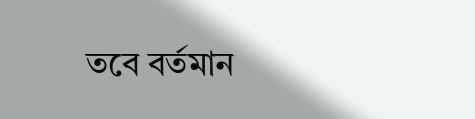তবে বর্তমান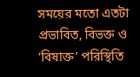সময়ের মতো এতটা প্রভাবিত, বিভক্ত ও ‘বিষাক্ত’ পরিস্থিতি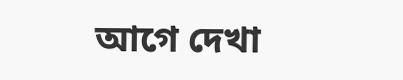আগে দেখা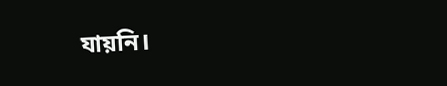যায়নি।